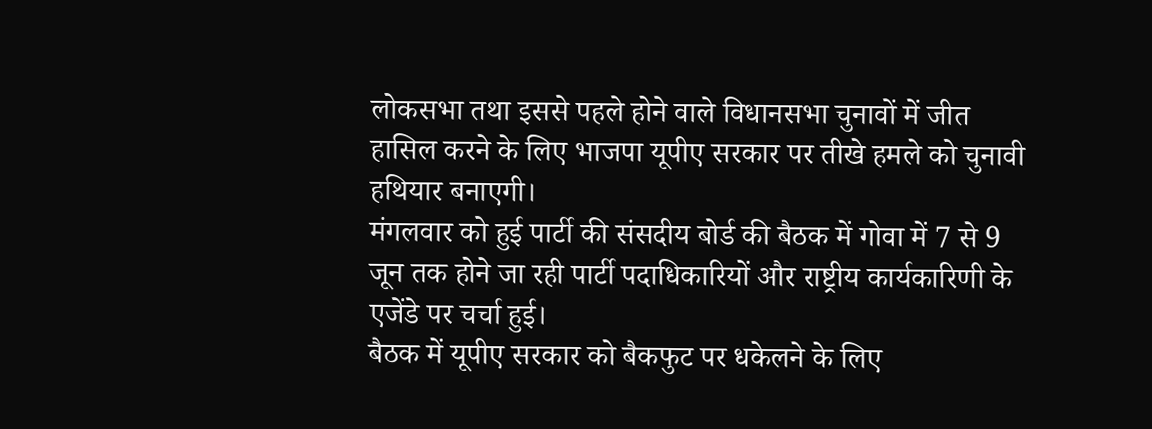लोकसभा तथा इससे पहले होने वाले विधानसभा चुनावों में जीत हासिल करने के लिए भाजपा यूपीए सरकार पर तीखे हमले को चुनावी हथियार बनाएगी।
मंगलवार को हुई पार्टी की संसदीय बोर्ड की बैठक में गोवा में 7 से 9 जून तक होने जा रही पार्टी पदाधिकारियों और राष्ट्रीय कार्यकारिणी के एजेंडे पर चर्चा हुई।
बैठक में यूपीए सरकार को बैकफुट पर धकेलने के लिए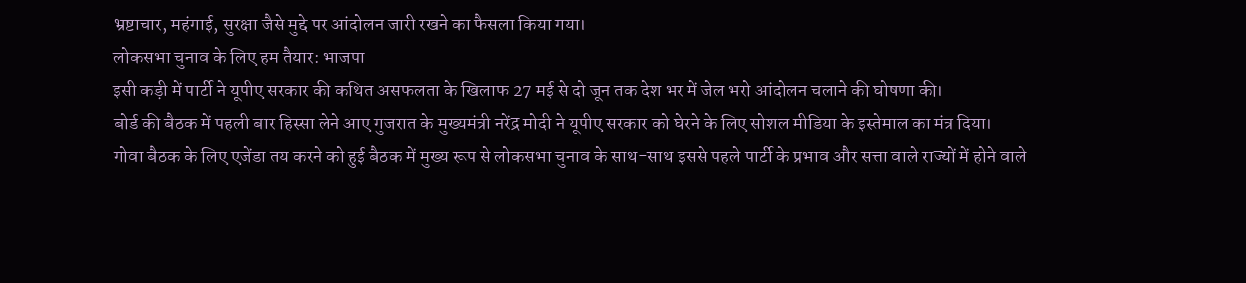भ्रष्टाचार, महंगाई, सुरक्षा जैसे मुद्दे पर आंदोलन जारी रखने का फैसला किया गया।
लोकसभा चुनाव के लिए हम तैयार: भाजपा
इसी कड़ी में पार्टी ने यूपीए सरकार की कथित असफलता के खिलाफ 27 मई से दो जून तक देश भर में जेल भरो आंदोलन चलाने की घोषणा की।
बोर्ड की बैठक में पहली बार हिस्सा लेने आए गुजरात के मुख्यमंत्री नरेंद्र मोदी ने यूपीए सरकार को घेरने के लिए सोशल मीडिया के इस्तेमाल का मंत्र दिया।
गोवा बैठक के लिए एजेंडा तय करने को हुई बैठक में मुख्य रूप से लोकसभा चुनाव के साथ-साथ इससे पहले पार्टी के प्रभाव और सत्ता वाले राज्यों में होने वाले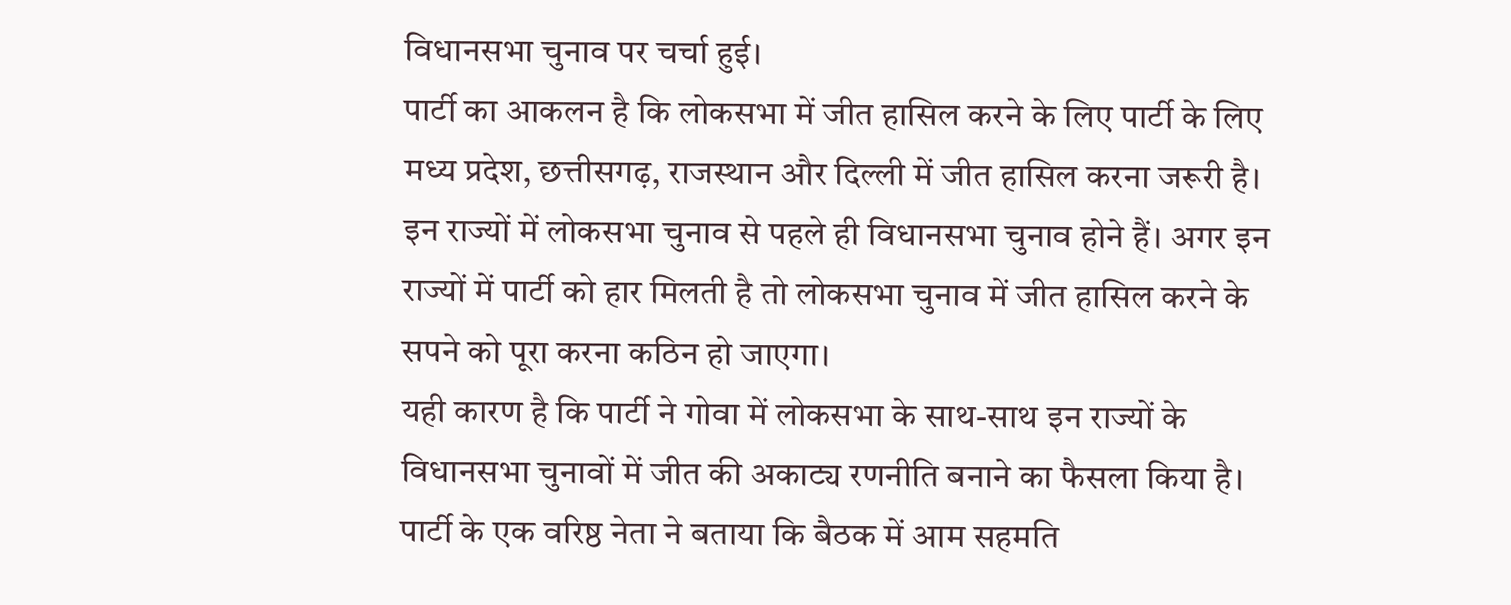विधानसभा चुनाव पर चर्चा हुई।
पार्टी का आकलन है कि लोकसभा में जीत हासिल करने के लिए पार्टी के लिए मध्य प्रदेश, छत्तीसगढ़, राजस्थान और दिल्ली में जीत हासिल करना जरूरी है।
इन राज्यों में लोकसभा चुनाव से पहले ही विधानसभा चुनाव होने हैं। अगर इन राज्यों में पार्टी को हार मिलती है तो लोकसभा चुनाव में जीत हासिल करने के सपने को पूरा करना कठिन हो जाएगा।
यही कारण है कि पार्टी ने गोवा में लोकसभा के साथ-साथ इन राज्यों के विधानसभा चुनावों में जीत की अकाट्य रणनीति बनाने का फैसला किया है।
पार्टी के एक वरिष्ठ नेता ने बताया कि बैठक में आम सहमति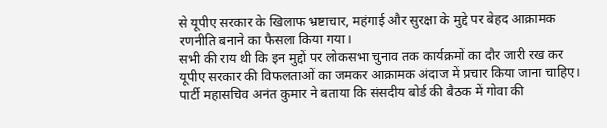से यूपीए सरकार के खिलाफ भ्रष्टाचार, महंगाई और सुरक्षा के मुद्दे पर बेहद आक्रामक रणनीति बनाने का फैसला किया गया।
सभी की राय थी कि इन मुद्दों पर लोकसभा चुनाव तक कार्यक्रमों का दौर जारी रख कर यूपीए सरकार की विफलताओं का जमकर आक्रामक अंदाज में प्रचार किया जाना चाहिए।
पार्टी महासचिव अनंत कुमार ने बताया कि संसदीय बोर्ड की बैठक में गोवा की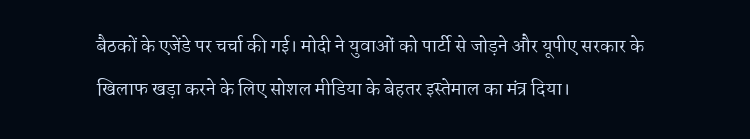बैठकों के एजेंडे पर चर्चा की गई। मोदी ने युवाओं को पार्टी से जोड़ने और यूपीए सरकार के खिलाफ खड़ा करने के लिए सोशल मीडिया के बेहतर इस्तेमाल का मंत्र दिया।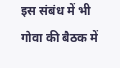इस संबंध में भी गोवा की बैठक में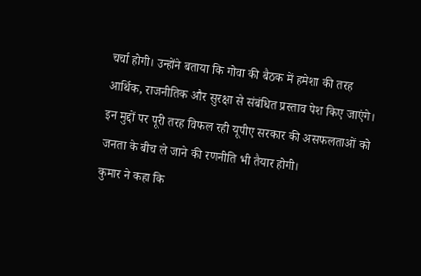चर्चा होगी। उन्होंने बताया कि गोवा की बैठक में हमेशा की तरह आर्थिक, राजनीतिक और सुरक्षा से संबंधित प्रस्ताव पेश किए जाएंगे।
इन मुद्दों पर पूरी तरह विफल रही यूपीए सरकार की असफलताओं को जनता के बीच ले जाने की रणनीति भी तैयार होगी।
कुमार ने कहा कि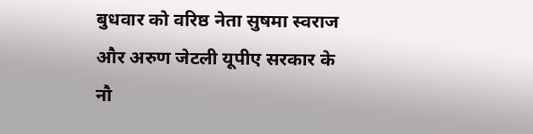बुधवार को वरिष्ठ नेता सुषमा स्वराज और अरुण जेटली यूपीए सरकार के नौ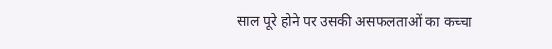साल पूरे होने पर उसकी असफलताओं का कच्चा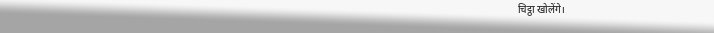चिट्ठा खोलेंगे।